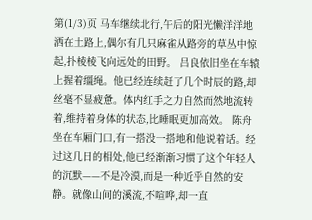第(1/3)页 马车继续北行,午后的阳光懒洋洋地洒在土路上,偶尔有几只麻雀从路旁的草丛中惊起,扑棱棱飞向远处的田野。 吕良依旧坐在车辕上握着缰绳。他已经连续赶了几个时辰的路,却丝毫不显疲惫。体内红手之力自然而然地流转着,维持着身体的状态,比睡眠更加高效。 陈舟坐在车厢门口,有一搭没一搭地和他说着话。经过这几日的相处,他已经渐渐习惯了这个年轻人的沉默——不是冷漠,而是一种近乎自然的安静。就像山间的溪流,不喧哗,却一直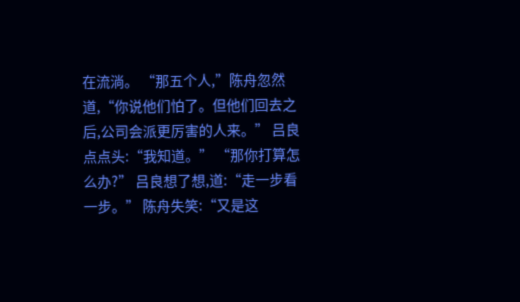在流淌。 “那五个人,”陈舟忽然道,“你说他们怕了。但他们回去之后,公司会派更厉害的人来。” 吕良点点头:“我知道。” “那你打算怎么办?” 吕良想了想,道:“走一步看一步。” 陈舟失笑:“又是这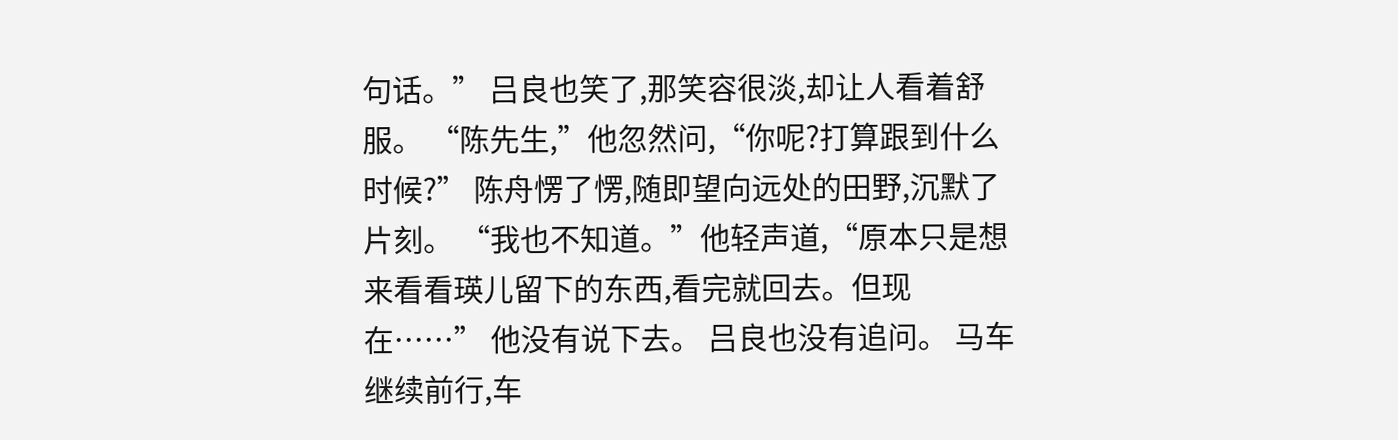句话。” 吕良也笑了,那笑容很淡,却让人看着舒服。 “陈先生,”他忽然问,“你呢?打算跟到什么时候?” 陈舟愣了愣,随即望向远处的田野,沉默了片刻。 “我也不知道。”他轻声道,“原本只是想来看看瑛儿留下的东西,看完就回去。但现在……” 他没有说下去。 吕良也没有追问。 马车继续前行,车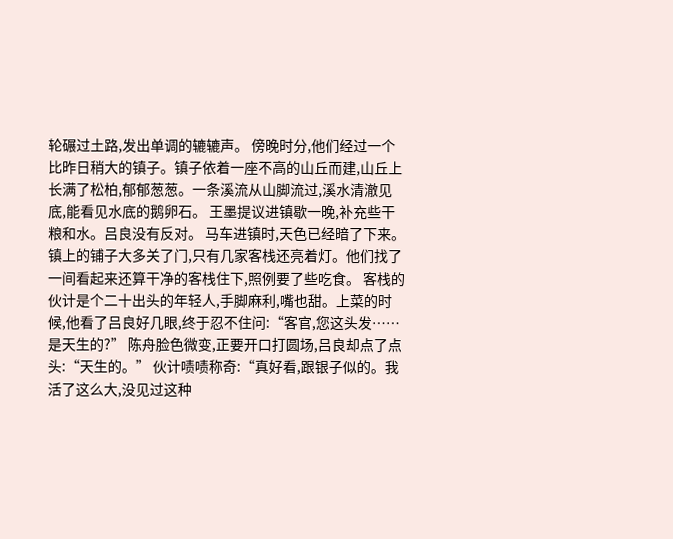轮碾过土路,发出单调的辘辘声。 傍晚时分,他们经过一个比昨日稍大的镇子。镇子依着一座不高的山丘而建,山丘上长满了松柏,郁郁葱葱。一条溪流从山脚流过,溪水清澈见底,能看见水底的鹅卵石。 王墨提议进镇歇一晚,补充些干粮和水。吕良没有反对。 马车进镇时,天色已经暗了下来。镇上的铺子大多关了门,只有几家客栈还亮着灯。他们找了一间看起来还算干净的客栈住下,照例要了些吃食。 客栈的伙计是个二十出头的年轻人,手脚麻利,嘴也甜。上菜的时候,他看了吕良好几眼,终于忍不住问:“客官,您这头发……是天生的?” 陈舟脸色微变,正要开口打圆场,吕良却点了点头:“天生的。” 伙计啧啧称奇:“真好看,跟银子似的。我活了这么大,没见过这种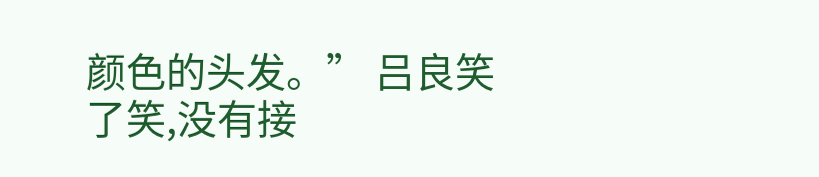颜色的头发。” 吕良笑了笑,没有接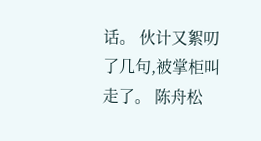话。 伙计又絮叨了几句,被掌柜叫走了。 陈舟松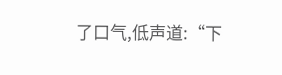了口气,低声道:“下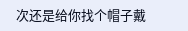次还是给你找个帽子戴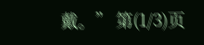戴。” 第(1/3)页